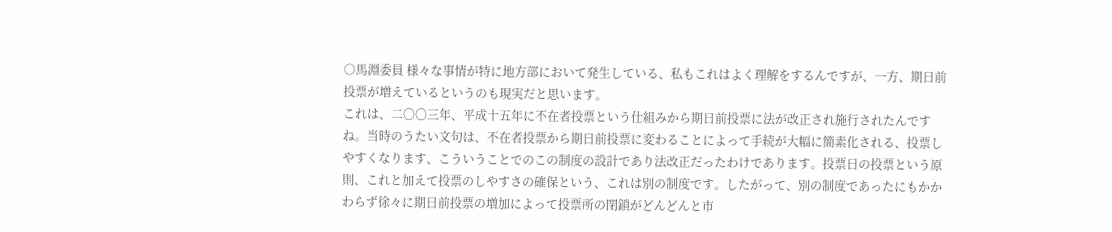○馬淵委員 様々な事情が特に地方部において発生している、私もこれはよく理解をするんですが、一方、期日前投票が増えているというのも現実だと思います。
これは、二〇〇三年、平成十五年に不在者投票という仕組みから期日前投票に法が改正され施行されたんですね。当時のうたい文句は、不在者投票から期日前投票に変わることによって手続が大幅に簡素化される、投票しやすくなります、こういうことでのこの制度の設計であり法改正だったわけであります。投票日の投票という原則、これと加えて投票のしやすさの確保という、これは別の制度です。したがって、別の制度であったにもかかわらず徐々に期日前投票の増加によって投票所の閉鎖がどんどんと市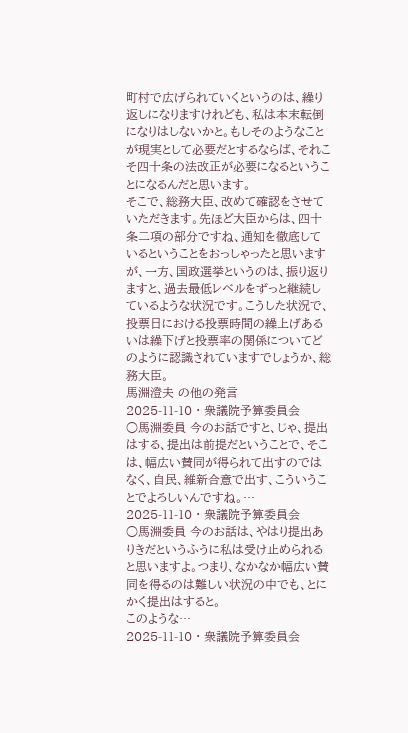町村で広げられていくというのは、繰り返しになりますけれども、私は本末転倒になりはしないかと。もしそのようなことが現実として必要だとするならば、それこそ四十条の法改正が必要になるということになるんだと思います。
そこで、総務大臣、改めて確認をさせていただきます。先ほど大臣からは、四十条二項の部分ですね、通知を徹底しているということをおっしゃったと思いますが、一方、国政選挙というのは、振り返りますと、過去最低レベルをずっと継続しているような状況です。こうした状況で、投票日における投票時間の繰上げあるいは繰下げと投票率の関係についてどのように認識されていますでしょうか、総務大臣。
馬淵澄夫 の他の発言
2025-11-10 · 衆議院予算委員会
○馬淵委員 今のお話ですと、じゃ、提出はする、提出は前提だということで、そこは、幅広い賛同が得られて出すのではなく、自民、維新合意で出す、こういうことでよろしいんですね。…
2025-11-10 · 衆議院予算委員会
○馬淵委員 今のお話は、やはり提出ありきだというふうに私は受け止められると思いますよ。つまり、なかなか幅広い賛同を得るのは難しい状況の中でも、とにかく提出はすると。
このような…
2025-11-10 · 衆議院予算委員会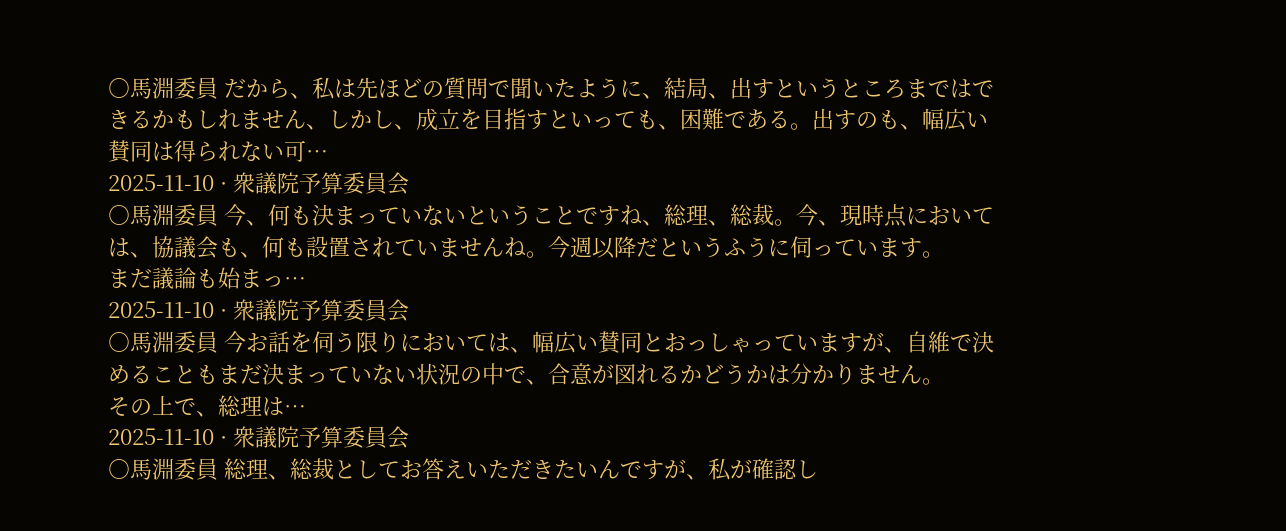○馬淵委員 だから、私は先ほどの質問で聞いたように、結局、出すというところまではできるかもしれません、しかし、成立を目指すといっても、困難である。出すのも、幅広い賛同は得られない可…
2025-11-10 · 衆議院予算委員会
○馬淵委員 今、何も決まっていないということですね、総理、総裁。今、現時点においては、協議会も、何も設置されていませんね。今週以降だというふうに伺っています。
まだ議論も始まっ…
2025-11-10 · 衆議院予算委員会
○馬淵委員 今お話を伺う限りにおいては、幅広い賛同とおっしゃっていますが、自維で決めることもまだ決まっていない状況の中で、合意が図れるかどうかは分かりません。
その上で、総理は…
2025-11-10 · 衆議院予算委員会
○馬淵委員 総理、総裁としてお答えいただきたいんですが、私が確認し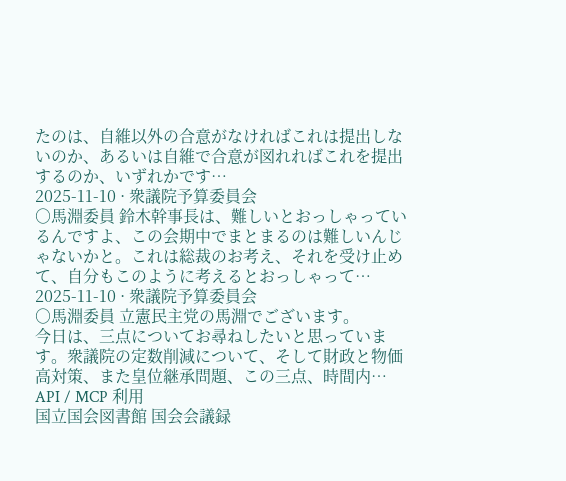たのは、自維以外の合意がなければこれは提出しないのか、あるいは自維で合意が図れればこれを提出するのか、いずれかです…
2025-11-10 · 衆議院予算委員会
○馬淵委員 鈴木幹事長は、難しいとおっしゃっているんですよ、この会期中でまとまるのは難しいんじゃないかと。これは総裁のお考え、それを受け止めて、自分もこのように考えるとおっしゃって…
2025-11-10 · 衆議院予算委員会
○馬淵委員 立憲民主党の馬淵でございます。
今日は、三点についてお尋ねしたいと思っています。衆議院の定数削減について、そして財政と物価高対策、また皇位継承問題、この三点、時間内…
API / MCP 利用
国立国会図書館 国会会議録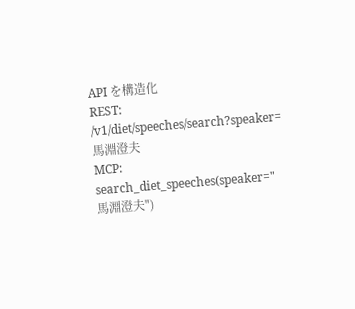API を構造化
REST: /v1/diet/speeches/search?speaker=馬淵澄夫
MCP: search_diet_speeches(speaker="馬淵澄夫")